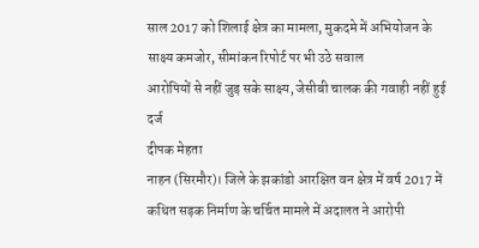साल 2017 को शिलाई क्षेत्र का मामला, मुकदमे में अभियोजन के साक्ष्य कमजोर, सीमांकन रिपोर्ट पर भी उठे सवाल
आरोपियों से नहीं जुड़ सके साक्ष्य, जेसीबी चालक की गवाही नहीं हुई दर्ज
दीपक मेहता
नाहन (सिरमौर)। जिले के झकांडो आरक्षित वन क्षेत्र में वर्ष 2017 में कथित सड़क निर्माण के चर्चित मामले में अदालत ने आरोपी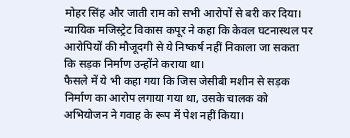मोहर सिंह और जाती राम को सभी आरोपों से बरी कर दिया। न्यायिक मजिस्ट्रेट विकास कपूर ने कहा कि केवल घटनास्थल पर आरोपियों की मौजूदगी से ये निष्कर्ष नहीं निकाला जा सकता कि सड़क निर्माण उन्होंने कराया था।
फैसले में ये भी कहा गया कि जिस जेसीबी मशीन से सड़क निर्माण का आरोप लगाया गया था, उसके चालक को अभियोजन ने गवाह के रूप में पेश नहीं किया।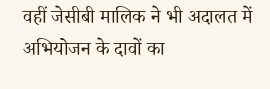वहीं जेसीबी मालिक ने भी अदालत में अभियोजन के दावों का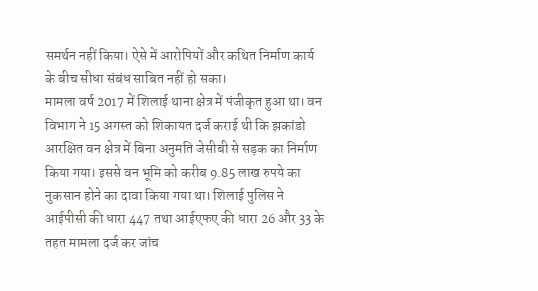समर्थन नहीं किया। ऐसे में आरोपियों और कथित निर्माण कार्य के बीच सीधा संबंध साबित नहीं हो सका।
मामला वर्ष 2017 में शिलाई थाना क्षेत्र में पंजीकृत हुआ था। वन विभाग ने 15 अगस्त को शिकायत दर्ज कराई थी कि झकांडो आरक्षित वन क्षेत्र में बिना अनुमति जेसीबी से सड़क का निर्माण किया गया। इससे वन भूमि को करीब 9.85 लाख रुपये का नुकसान होने का दावा किया गया था। शिलाई पुलिस ने आईपीसी की धारा 447 तथा आईएफए की धारा 26 और 33 के तहत मामला दर्ज कर जांच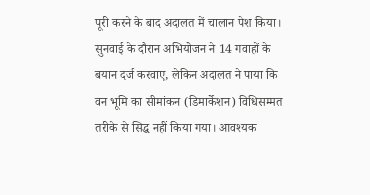पूरी करने के बाद अदालत में चालान पेश किया।
सुनवाई के दौरान अभियोजन ने 14 गवाहों के बयान दर्ज करवाए, लेकिन अदालत ने पाया कि वन भूमि का सीमांकन (डिमार्केशन) विधिसम्मत तरीके से सिद्ध नहीं किया गया। आवश्यक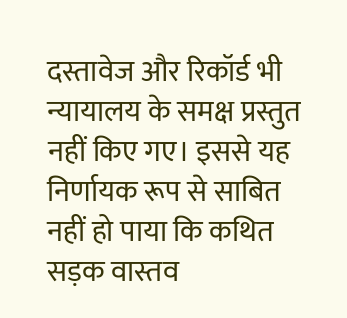दस्तावेज और रिकॉर्ड भी न्यायालय के समक्ष प्रस्तुत नहीं किए गए। इससे यह निर्णायक रूप से साबित नहीं हो पाया कि कथित सड़क वास्तव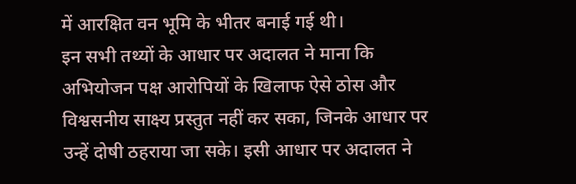में आरक्षित वन भूमि के भीतर बनाई गई थी।
इन सभी तथ्यों के आधार पर अदालत ने माना कि अभियोजन पक्ष आरोपियों के खिलाफ ऐसे ठोस और विश्वसनीय साक्ष्य प्रस्तुत नहीं कर सका, जिनके आधार पर उन्हें दोषी ठहराया जा सके। इसी आधार पर अदालत ने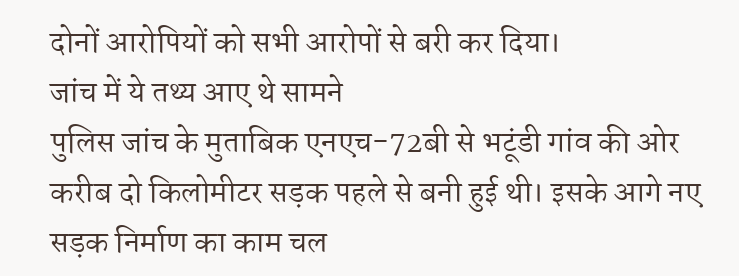दोनों आरोपियों को सभी आरोपों से बरी कर दिया।
जांच में ये तथ्य आए थे सामने
पुलिस जांच के मुताबिक एनएच-72बी से भटूंडी गांव की ओर करीब दो किलोमीटर सड़क पहले से बनी हुई थी। इसके आगे नए सड़क निर्माण का काम चल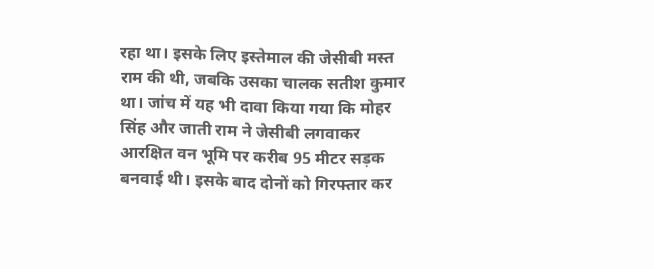रहा था। इसके लिए इस्तेमाल की जेसीबी मस्त राम की थी, जबकि उसका चालक सतीश कुमार था। जांच में यह भी दावा किया गया कि मोहर सिंह और जाती राम ने जेसीबी लगवाकर आरक्षित वन भूमि पर करीब 95 मीटर सड़क बनवाई थी। इसके बाद दोनों को गिरफ्तार कर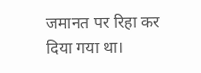जमानत पर रिहा कर दिया गया था।